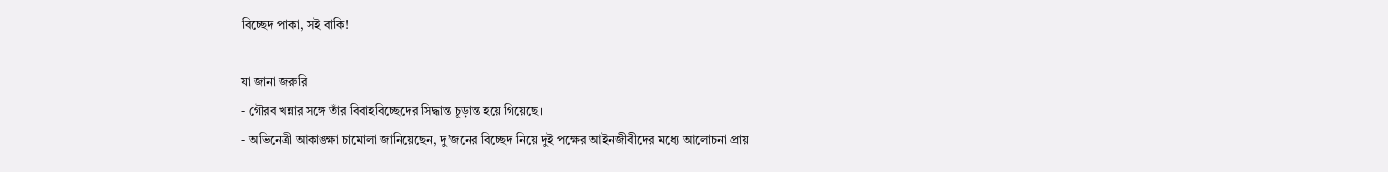বিচ্ছেদ পাকা, সই বাকি!

যা জানা জরুরি
- গৌরব খন্নার সঙ্গে তাঁর বিবাহবিচ্ছেদের সিদ্ধান্ত চূড়ান্ত হয়ে গিয়েছে।
- অভিনেত্রী আকাঙ্ক্ষা চামোলা জানিয়েছেন, দু’জনের বিচ্ছেদ নিয়ে দুই পক্ষের আইনজীবীদের মধ্যে আলোচনা প্রায়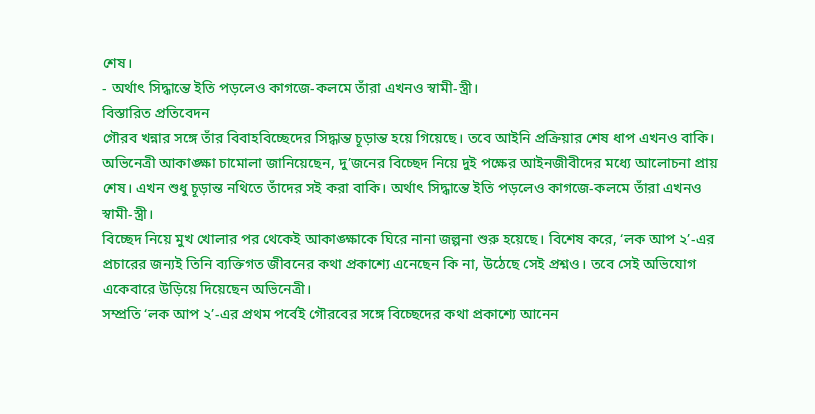শেষ।
- অর্থাৎ সিদ্ধান্তে ইতি পড়লেও কাগজে-কলমে তাঁরা এখনও স্বামী-স্ত্রী।
বিস্তারিত প্রতিবেদন
গৌরব খন্নার সঙ্গে তাঁর বিবাহবিচ্ছেদের সিদ্ধান্ত চূড়ান্ত হয়ে গিয়েছে। তবে আইনি প্রক্রিয়ার শেষ ধাপ এখনও বাকি। অভিনেত্রী আকাঙ্ক্ষা চামোলা জানিয়েছেন, দু’জনের বিচ্ছেদ নিয়ে দুই পক্ষের আইনজীবীদের মধ্যে আলোচনা প্রায় শেষ। এখন শুধু চূড়ান্ত নথিতে তাঁদের সই করা বাকি। অর্থাৎ সিদ্ধান্তে ইতি পড়লেও কাগজে-কলমে তাঁরা এখনও স্বামী-স্ত্রী।
বিচ্ছেদ নিয়ে মুখ খোলার পর থেকেই আকাঙ্ক্ষাকে ঘিরে নানা জল্পনা শুরু হয়েছে। বিশেষ করে, ‘লক আপ ২’-এর প্রচারের জন্যই তিনি ব্যক্তিগত জীবনের কথা প্রকাশ্যে এনেছেন কি না, উঠেছে সেই প্রশ্নও। তবে সেই অভিযোগ একেবারে উড়িয়ে দিয়েছেন অভিনেত্রী।
সম্প্রতি ‘লক আপ ২’-এর প্রথম পর্বেই গৌরবের সঙ্গে বিচ্ছেদের কথা প্রকাশ্যে আনেন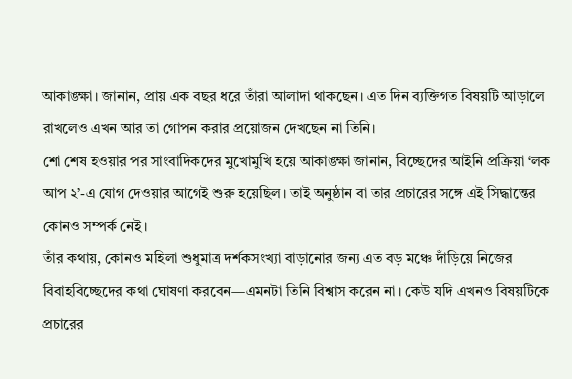আকাঙ্ক্ষা। জানান, প্রায় এক বছর ধরে তাঁরা আলাদা থাকছেন। এত দিন ব্যক্তিগত বিষয়টি আড়ালে রাখলেও এখন আর তা গোপন করার প্রয়োজন দেখছেন না তিনি।
শো শেষ হওয়ার পর সাংবাদিকদের মুখোমুখি হয়ে আকাঙ্ক্ষা জানান, বিচ্ছেদের আইনি প্রক্রিয়া ‘লক আপ ২’-এ যোগ দেওয়ার আগেই শুরু হয়েছিল। তাই অনুষ্ঠান বা তার প্রচারের সঙ্গে এই সিদ্ধান্তের কোনও সম্পর্ক নেই।
তাঁর কথায়, কোনও মহিলা শুধুমাত্র দর্শকসংখ্যা বাড়ানোর জন্য এত বড় মঞ্চে দাঁড়িয়ে নিজের বিবাহবিচ্ছেদের কথা ঘোষণা করবেন—এমনটা তিনি বিশ্বাস করেন না। কেউ যদি এখনও বিষয়টিকে প্রচারের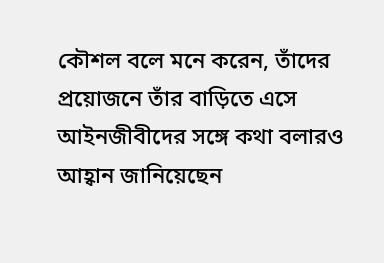কৌশল বলে মনে করেন, তাঁদের প্রয়োজনে তাঁর বাড়িতে এসে আইনজীবীদের সঙ্গে কথা বলারও আহ্বান জানিয়েছেন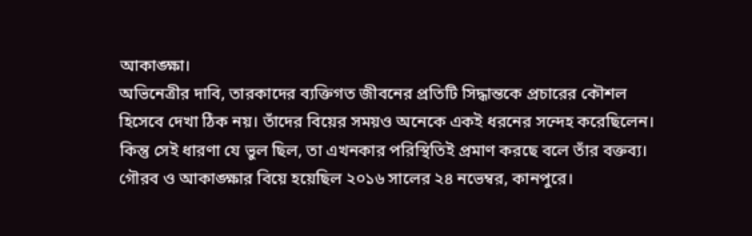আকাঙ্ক্ষা।
অভিনেত্রীর দাবি, তারকাদের ব্যক্তিগত জীবনের প্রতিটি সিদ্ধান্তকে প্রচারের কৌশল হিসেবে দেখা ঠিক নয়। তাঁদের বিয়ের সময়ও অনেকে একই ধরনের সন্দেহ করেছিলেন। কিন্তু সেই ধারণা যে ভুল ছিল, তা এখনকার পরিস্থিতিই প্রমাণ করছে বলে তাঁর বক্তব্য।
গৌরব ও আকাঙ্ক্ষার বিয়ে হয়েছিল ২০১৬ সালের ২৪ নভেম্বর, কানপুরে।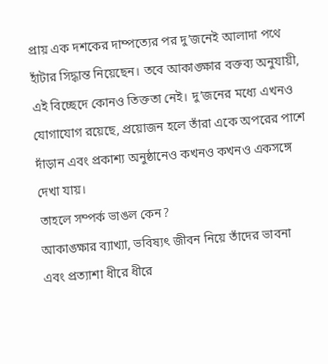প্রায় এক দশকের দাম্পত্যের পর দু’জনেই আলাদা পথে হাঁটার সিদ্ধান্ত নিয়েছেন। তবে আকাঙ্ক্ষার বক্তব্য অনুযায়ী, এই বিচ্ছেদে কোনও তিক্ততা নেই। দু’জনের মধ্যে এখনও যোগাযোগ রয়েছে, প্রয়োজন হলে তাঁরা একে অপরের পাশে দাঁড়ান এবং প্রকাশ্য অনুষ্ঠানেও কখনও কখনও একসঙ্গে দেখা যায়।
তাহলে সম্পর্ক ভাঙল কেন?
আকাঙ্ক্ষার ব্যাখ্যা, ভবিষ্যৎ জীবন নিয়ে তাঁদের ভাবনা এবং প্রত্যাশা ধীরে ধীরে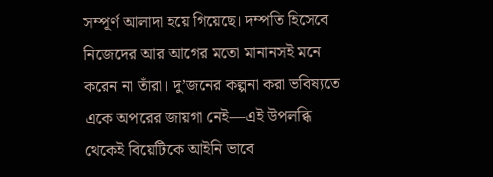সম্পূর্ণ আলাদা হয়ে গিয়েছে। দম্পতি হিসেবে নিজেদের আর আগের মতো মানানসই মনে করেন না তাঁরা। দু’জনের কল্পনা করা ভবিষ্যতে একে অপরের জায়গা নেই—এই উপলব্ধি থেকেই বিয়েটিকে আইনি ভাবে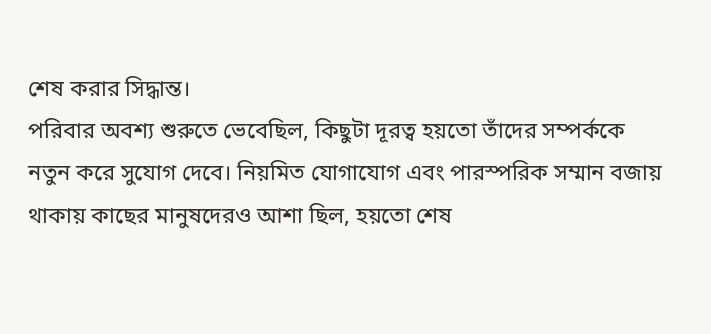শেষ করার সিদ্ধান্ত।
পরিবার অবশ্য শুরুতে ভেবেছিল, কিছুটা দূরত্ব হয়তো তাঁদের সম্পর্ককে নতুন করে সুযোগ দেবে। নিয়মিত যোগাযোগ এবং পারস্পরিক সম্মান বজায় থাকায় কাছের মানুষদেরও আশা ছিল, হয়তো শেষ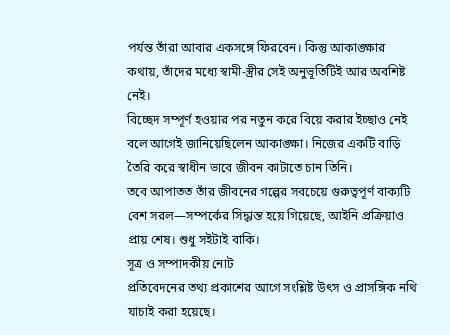পর্যন্ত তাঁরা আবার একসঙ্গে ফিরবেন। কিন্তু আকাঙ্ক্ষার কথায়, তাঁদের মধ্যে স্বামী-স্ত্রীর সেই অনুভূতিটিই আর অবশিষ্ট নেই।
বিচ্ছেদ সম্পূর্ণ হওয়ার পর নতুন করে বিয়ে করার ইচ্ছাও নেই বলে আগেই জানিয়েছিলেন আকাঙ্ক্ষা। নিজের একটি বাড়ি তৈরি করে স্বাধীন ভাবে জীবন কাটাতে চান তিনি।
তবে আপাতত তাঁর জীবনের গল্পের সবচেয়ে গুরুত্বপূর্ণ বাক্যটি বেশ সরল—সম্পর্কের সিদ্ধান্ত হয়ে গিয়েছে, আইনি প্রক্রিয়াও প্রায় শেষ। শুধু সইটাই বাকি।
সূত্র ও সম্পাদকীয় নোট
প্রতিবেদনের তথ্য প্রকাশের আগে সংশ্লিষ্ট উৎস ও প্রাসঙ্গিক নথি যাচাই করা হয়েছে।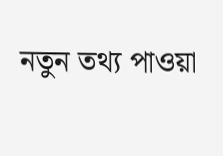নতুন তথ্য পাওয়া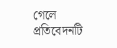গেলে প্রতিবেদনটি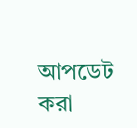আপডেট করা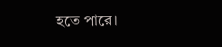হতে পারে।